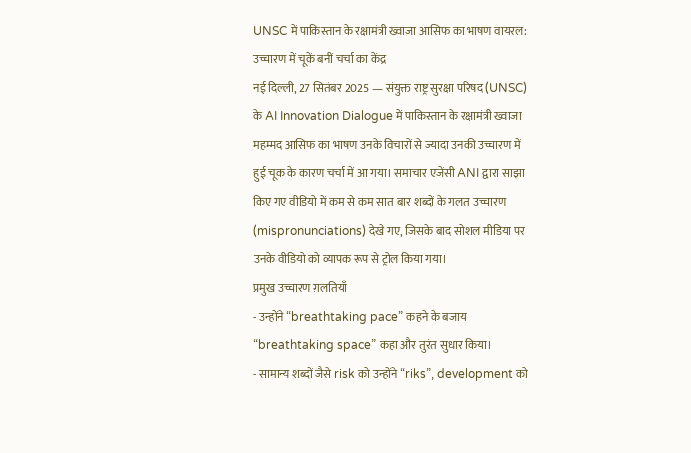UNSC में पाकिस्तान के रक्षामंत्री ख्वाजा आसिफ का भाषण वायरल: उच्चारण में चूकें बनीं चर्चा का केंद्र
नई दिल्ली, 27 सितंबर 2025 — संयुक्त राष्ट्र सुरक्षा परिषद (UNSC) के AI Innovation Dialogue में पाकिस्तान के रक्षामंत्री ख्वाजा महम्मद आसिफ का भाषण उनके विचारों से ज्यादा उनकी उच्चारण में हुई चूक के कारण चर्चा में आ गया। समाचार एजेंसी ANI द्वारा साझा किए गए वीडियो में कम से कम सात बार शब्दों के गलत उच्चारण (mispronunciations) देखे गए, जिसके बाद सोशल मीडिया पर उनके वीडियो को व्यापक रूप से ट्रोल किया गया।
प्रमुख उच्चारण ग़लतियाँ
- उन्होंने “breathtaking pace” कहने के बजाय “breathtaking space” कहा और तुरंत सुधार किया।
- सामान्य शब्दों जैसे risk को उन्होंने “riks”, development को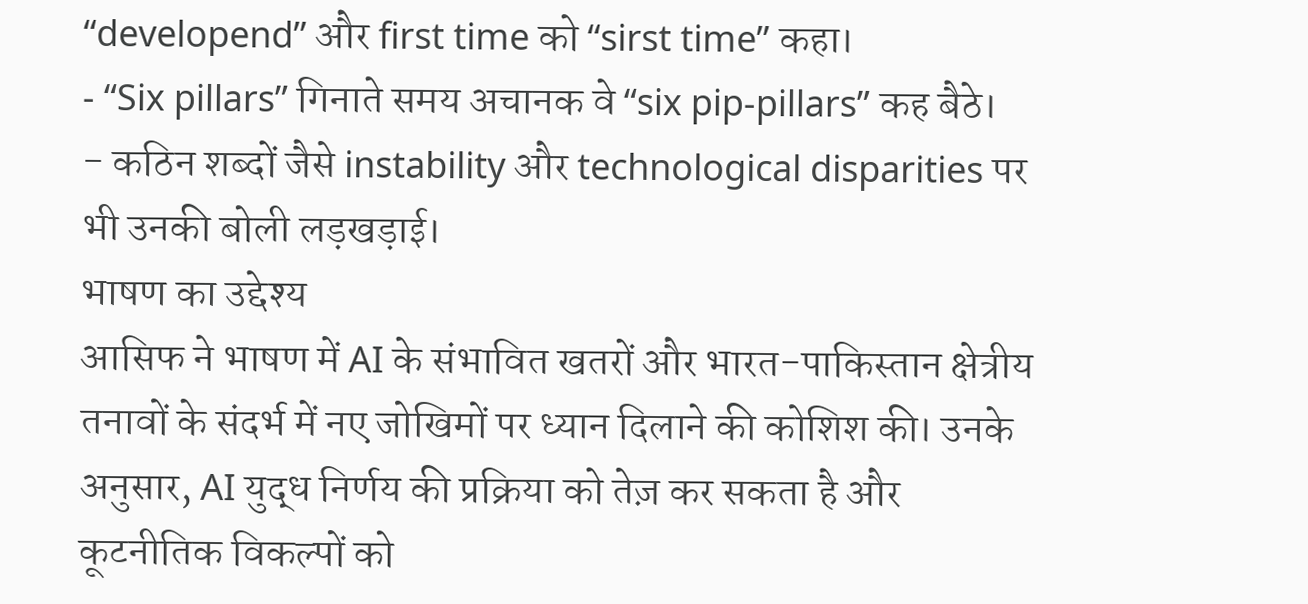“developend” और first time को “sirst time” कहा।
- “Six pillars” गिनाते समय अचानक वे “six pip-pillars” कह बैठे।
- कठिन शब्दों जैसे instability और technological disparities पर भी उनकी बोली लड़खड़ाई।
भाषण का उद्देश्य
आसिफ ने भाषण में AI के संभावित खतरों और भारत-पाकिस्तान क्षेत्रीय तनावों के संदर्भ में नए जोखिमों पर ध्यान दिलाने की कोशिश की। उनके अनुसार, AI युद्ध निर्णय की प्रक्रिया को तेज़ कर सकता है और कूटनीतिक विकल्पों को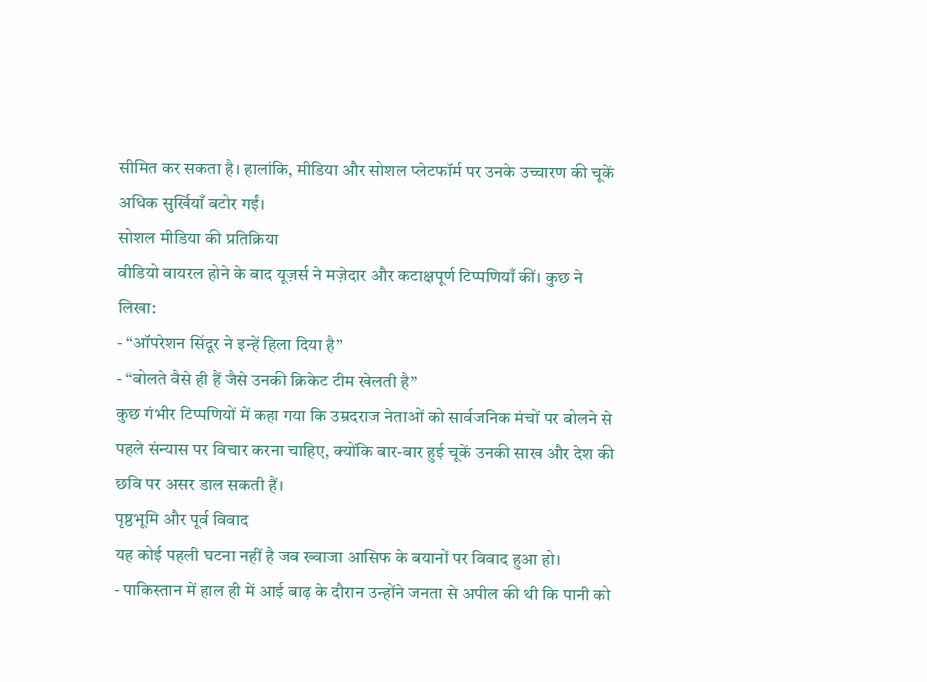सीमित कर सकता है। हालांकि, मीडिया और सोशल प्लेटफॉर्म पर उनके उच्चारण की चूकें अधिक सुर्खियाँ बटोर गईं।
सोशल मीडिया की प्रतिक्रिया
वीडियो वायरल होने के बाद यूज़र्स ने मज़ेदार और कटाक्षपूर्ण टिप्पणियाँ कीं। कुछ ने लिखा:
- “ऑपरेशन सिंदूर ने इन्हें हिला दिया है”
- “बोलते वैसे ही हैं जैसे उनकी क्रिकेट टीम खेलती है”
कुछ गंभीर टिप्पणियों में कहा गया कि उम्रदराज नेताओं को सार्वजनिक मंचों पर बोलने से पहले संन्यास पर विचार करना चाहिए, क्योंकि बार-बार हुई चूकें उनकी साख और देश की छवि पर असर डाल सकती हैं।
पृष्ठभूमि और पूर्व विवाद
यह कोई पहली घटना नहीं है जब ख्वाजा आसिफ के बयानों पर विवाद हुआ हो।
- पाकिस्तान में हाल ही में आई बाढ़ के दौरान उन्होंने जनता से अपील की थी कि पानी को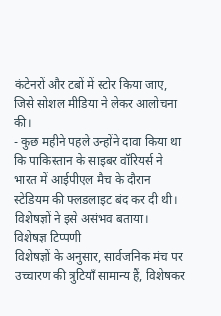कंटेनरों और टबों में स्टोर किया जाए, जिसे सोशल मीडिया ने लेकर आलोचना की।
- कुछ महीने पहले उन्होंने दावा किया था कि पाकिस्तान के साइबर वॉरियर्स ने भारत में आईपीएल मैच के दौरान स्टेडियम की फ्लडलाइट बंद कर दी थी। विशेषज्ञों ने इसे असंभव बताया।
विशेषज्ञ टिप्पणी
विशेषज्ञों के अनुसार, सार्वजनिक मंच पर उच्चारण की त्रुटियाँ सामान्य हैं, विशेषकर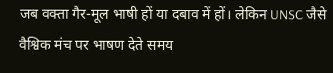जब वक्ता गैर-मूल भाषी हों या दबाव में हों। लेकिन UNSC जैसे वैश्विक मंच पर भाषण देते समय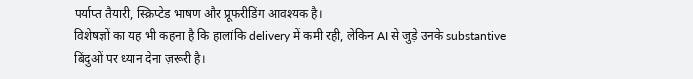पर्याप्त तैयारी, स्क्रिप्टेड भाषण और प्रूफरीडिंग आवश्यक है।
विशेषज्ञों का यह भी कहना है कि हालांकि delivery में कमी रही, लेकिन AI से जुड़े उनके substantive बिंदुओं पर ध्यान देना ज़रूरी है।